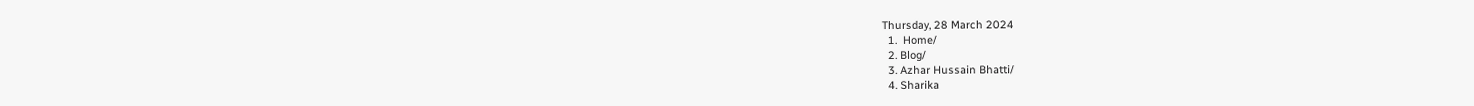Thursday, 28 March 2024
  1.  Home/
  2. Blog/
  3. Azhar Hussain Bhatti/
  4. Sharika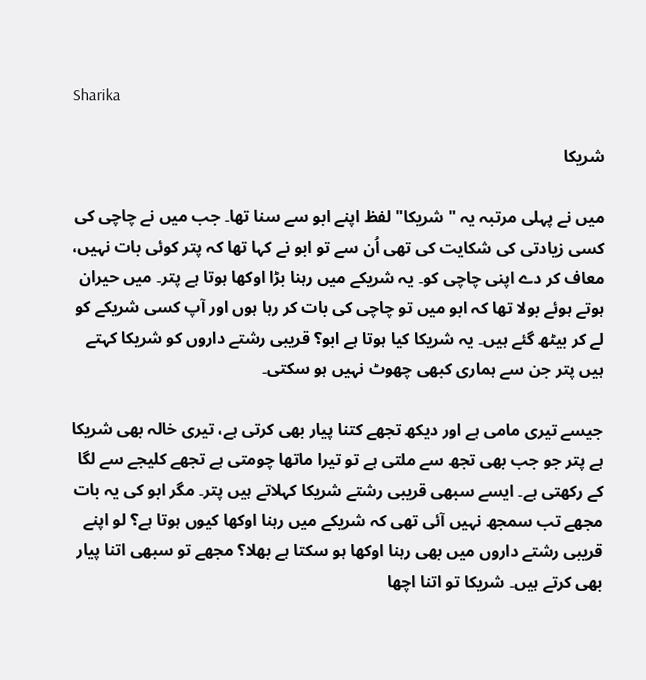Sharika

شریکا

میں نے پہلی مرتبہ یہ "شریکا" لفظ اپنے ابو سے سنا تھا۔ جب میں نے چاچی کی کسی زیادتی کی شکایت کی تھی اُن سے تو ابو نے کہا تھا کہ پتر کوئی بات نہیں، معاف کر دے اپنی چاچی کو۔ یہ شریکے میں رہنا بڑا اوکھا ہوتا ہے پتر۔ میں حیران ہوتے ہوئے بولا تھا کہ ابو میں تو چاچی کی بات کر رہا ہوں اور آپ کسی شریکے کو لے کر بیٹھ گئے ہیں۔ یہ شریکا کیا ہوتا ہے ابو؟ قریبی رشتے داروں کو شریکا کہتے ہیں پتر جن سے ہماری کبھی چھوٹ نہیں ہو سکتی۔

جیسے تیری مامی ہے اور دیکھ تجھے کتنا پیار بھی کرتی ہے، تیری خالہ بھی شریکا ہے پتر جو جب بھی تجھ سے ملتی ہے تو تیرا ماتھا چومتی ہے تجھے کلیجے سے لگا کے رکھتی ہے۔ ایسے سبھی قریبی رشتے شریکا کہلاتے ہیں پتر۔ مگر ابو کی یہ بات مجھے تب سمجھ نہیں آئی تھی کہ شریکے میں رہنا اوکھا کیوں ہوتا ہے؟ لو اپنے قریبی رشتے داروں میں بھی رہنا اوکھا ہو سکتا ہے بھلا؟ مجھے تو سبھی اتنا پیار بھی کرتے ہیں۔ شریکا تو اتنا اچھا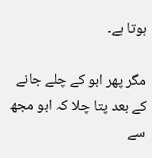ہوتا ہے۔

مگر پھر ابو کے چلے جانے کے بعد پتا چلا کہ ابو مجھ سے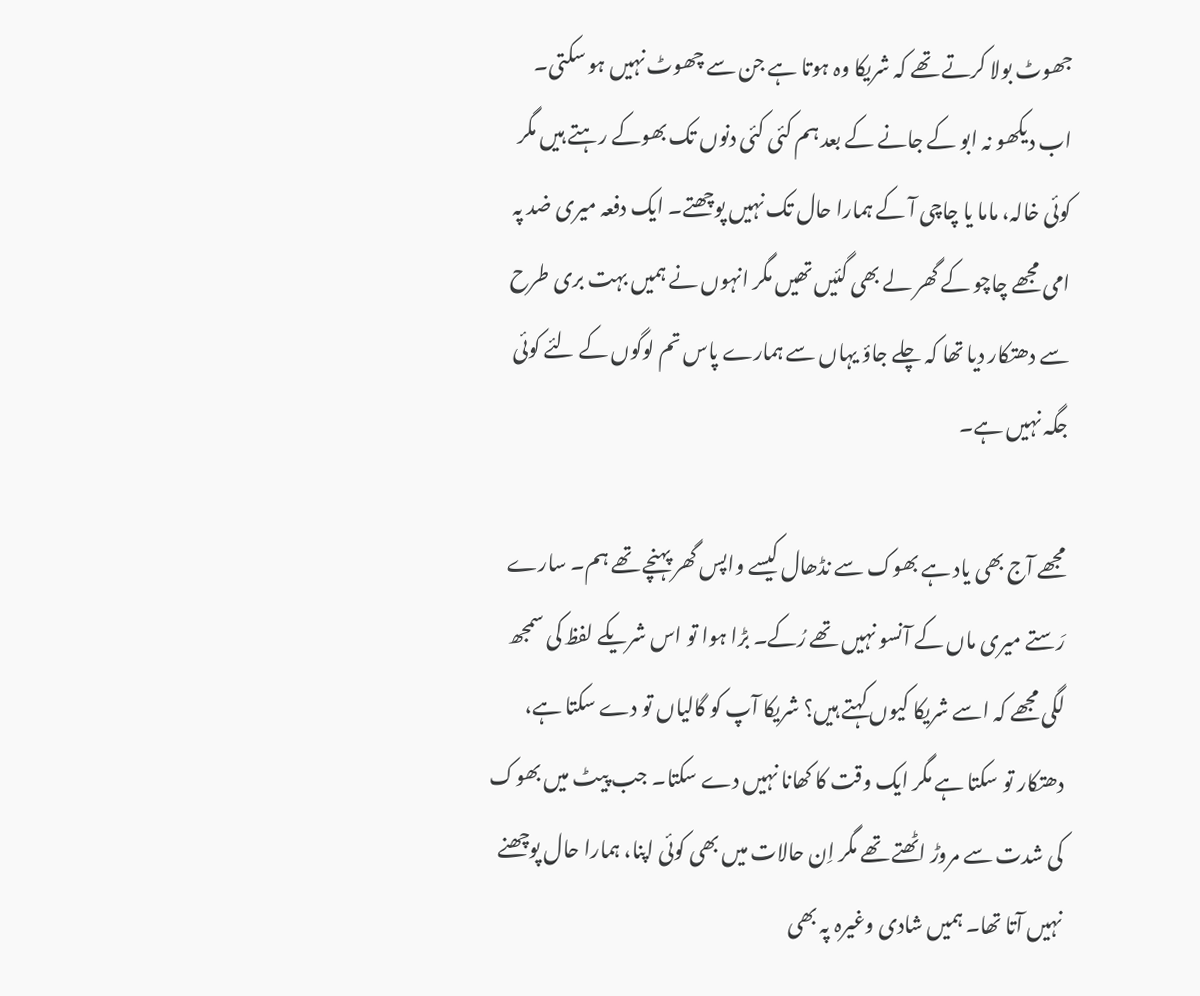جھوٹ بولا کرتے تھے کہ شریکا وہ ہوتا ہے جن سے چھوٹ نہیں ہو سکتی۔ اب دیکھو نہ ابو کے جانے کے بعد ہم کئی کئی دنوں تک بھوکے رہتے ہیں مگر کوئی خالہ، ماما یا چاچی آ کے ہمارا حال تک نہیں پوچھتے۔ ایک دفعہ میری ضد پہ امی مجھے چاچو کے گھر لے بھی گئیں تھیں مگر انہوں نے ہمیں بہت بری طرح سے دھتکار دیا تھا کہ چلے جاؤ یہاں سے ہمارے پاس تم لوگوں کے لئے کوئی جگہ نہیں ہے۔

مجھے آج بھی یاد ہے بھوک سے نڈھال کیسے واپس گھر پہنچے تھے ہم۔ سارے رَستے میری ماں کے آنسو نہیں تھے رُکے۔ بڑا ہوا تو اس شریکے لفظ کی سمجھ لگی مجھے کہ اسے شریکا کیوں کہتے ہیں؟ شریکا آپ کو گالیاں تو دے سکتا ہے، دھتکار تو سکتا ہے مگر ایک وقت کا کھانا نہیں دے سکتا۔ جب پیٹ میں بھوک کی شدت سے مروڑ اٹھتے تھے مگر اِن حالات میں بھی کوئی اپنا، ہمارا حال پوچھنے نہیں آتا تھا۔ ہمیں شادی وغیرہ پہ بھی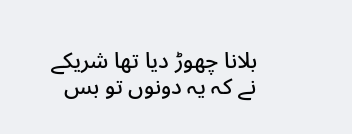بلانا چھوڑ دیا تھا شریکے نے کہ یہ دونوں تو بس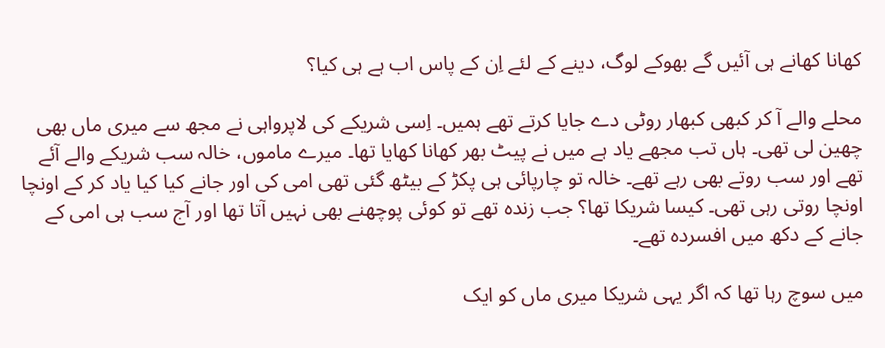کھانا کھانے ہی آئیں گے بھوکے لوگ، دینے کے لئے اِن کے پاس اب ہے ہی کیا؟

محلے والے آ کر کبھی کبھار روٹی دے جایا کرتے تھے ہمیں۔ اِسی شریکے کی لاپرواہی نے مجھ سے میری ماں بھی چھین لی تھی۔ ہاں تب مجھے یاد ہے میں نے پیٹ بھر کھانا کھایا تھا۔ میرے ماموں، خالہ سب شریکے والے آئے تھے اور سب روتے بھی رہے تھے۔ خالہ تو چارپائی ہی پکڑ کے بیٹھ گئی تھی امی کی اور جانے کیا کیا یاد کر کے اونچا اونچا روتی رہی تھی۔ کیسا شریکا تھا؟ جب زندہ تھے تو کوئی پوچھنے بھی نہیں آتا تھا اور آج سب ہی امی کے جانے کے دکھ میں افسردہ تھے۔

میں سوچ رہا تھا کہ اگر یہی شریکا میری ماں کو ایک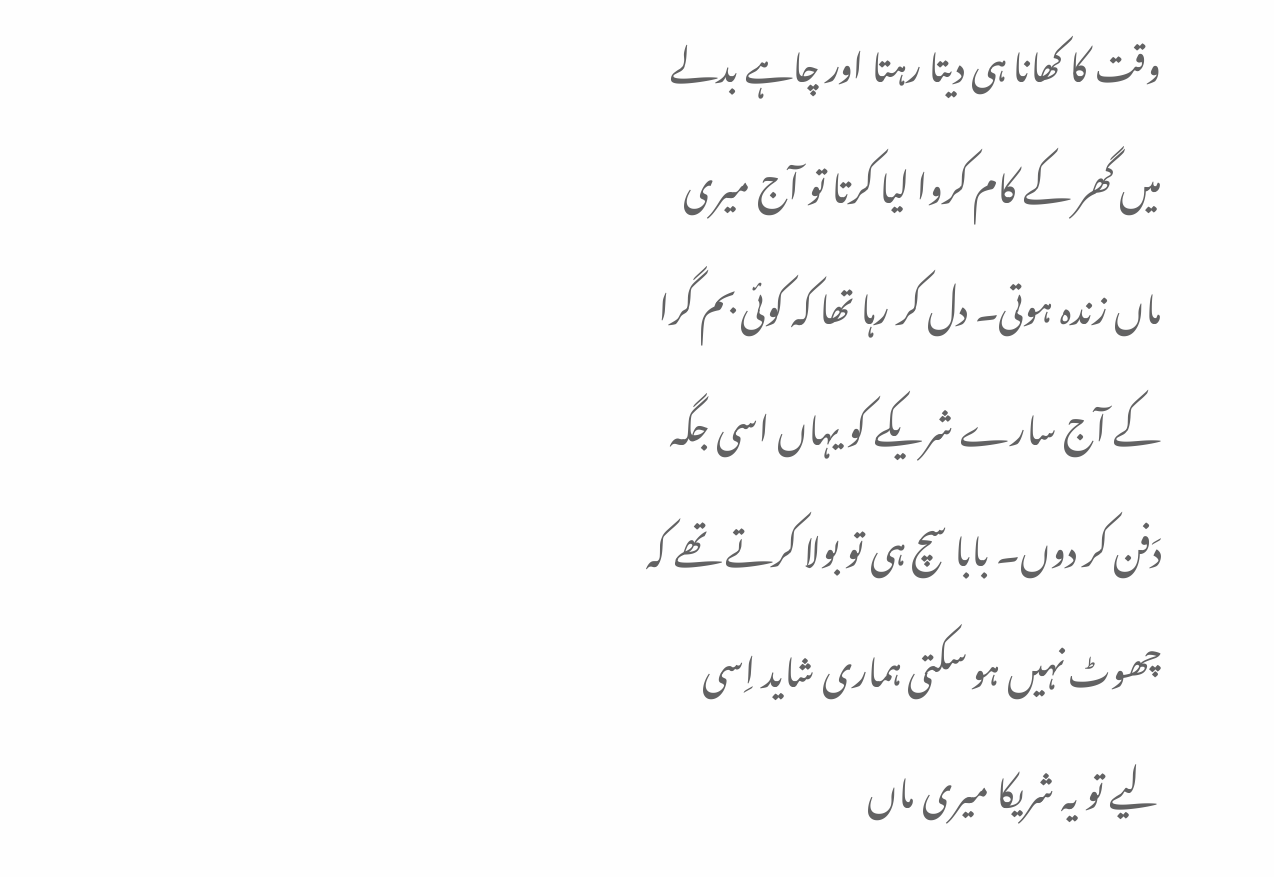وقت کا کھانا ہی دیتا رہتا اور چاہے بدلے میں گھر کے کام کروا لیا کرتا تو آج میری ماں زندہ ہوتی۔ دل کر رہا تھا کہ کوئی بم گرا کے آج سارے شریکے کو یہاں اسی جگہ دَفن کر دوں۔ بابا سچ ہی تو بولا کرتے تھے کہ چھوٹ نہیں ہو سکتی ہماری شاید اِسی لیے تو یہ شریکا میری ماں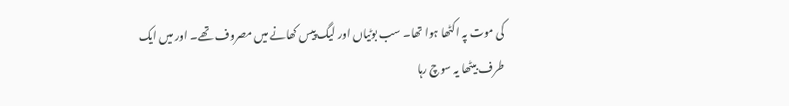کی موت پہ اکٹھا ہوا تھا۔ سب بوٹیاں اور لیگ پیس کھانے میں مصروف تھے۔ اور میں ایک طرف بیٹھا یہ سوچ رہا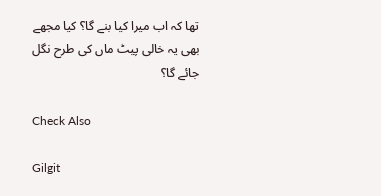تھا کہ اب میرا کیا بنے گا؟ کیا مجھے بھی یہ خالی پیٹ ماں کی طرح نگل جائے گا؟

Check Also

Gilgit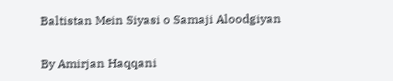Baltistan Mein Siyasi o Samaji Aloodgiyan

By Amirjan Haqqani